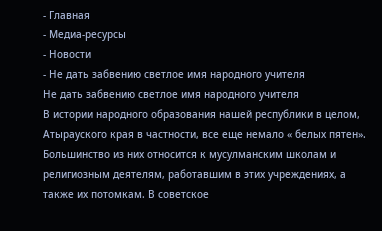- Главная
- Медиа-ресурсы
- Новости
- Не дать забвению светлое имя народного учителя
Не дать забвению светлое имя народного учителя
В истории народного образования нашей республики в целом, Атырауского края в частности, все еще немало « белых пятен». Большинство из них относится к мусулманским школам и религиозным деятелям, работавшим в этих учреждениях, а также их потомкам. В советское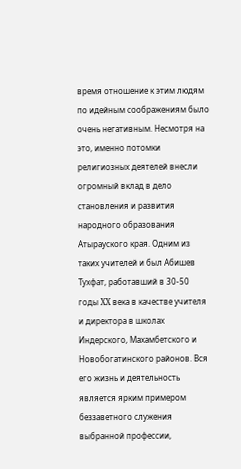время отношение к этим людям по идейным соображениям было очень негативным. Несмотря на это, именно потомки религиозных деятелей внесли огромный вклад в дело становления и развития народного образования Атырауского края. Одним из таких учителей и был Абишев Тухфат, работавший в 30-50 годы XX века в качестве учителя и директора в школах Индерского, Махамбетского и Новобогатинского районов. Вся его жизнь и деятельность является ярким примером беззаветного служения выбранной профессии,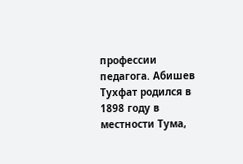профессии педагога. Абишев Тухфат родился в 1898 году в местности Тума,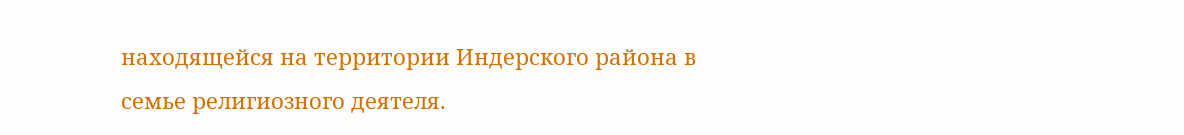находящейся на территории Индерского района в семье религиозного деятеля.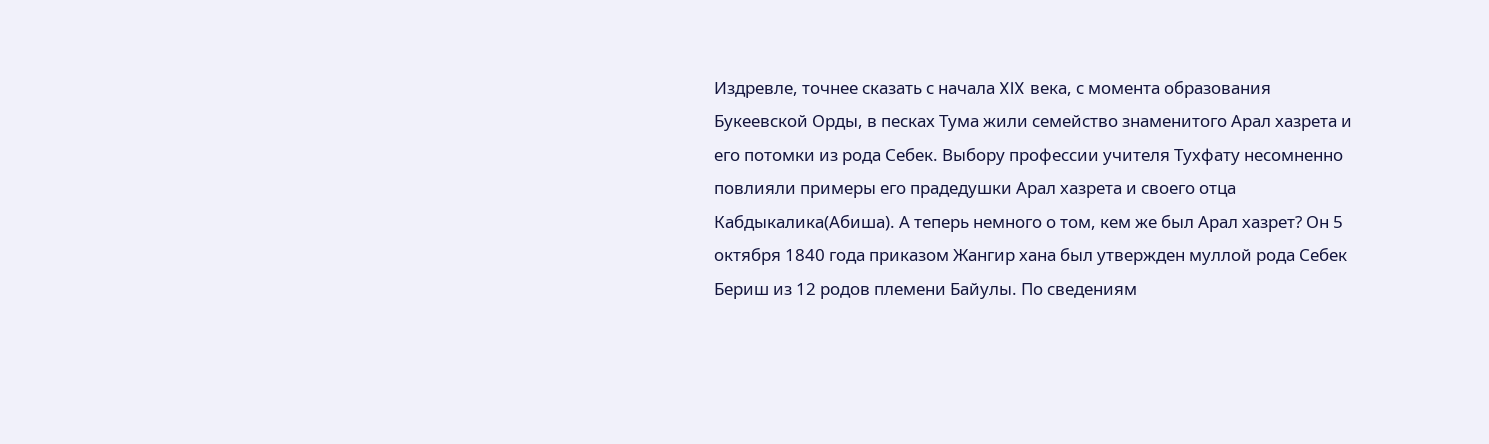Издревле, точнее сказать с начала XIX века, с момента образования Букеевской Орды, в песках Тума жили семейство знаменитого Арал хазрета и его потомки из рода Себек. Выбору профессии учителя Тухфату несомненно повлияли примеры его прадедушки Арал хазрета и своего отца Кабдыкалика(Абиша). А теперь немного о том, кем же был Арал хазрет? Он 5 октября 1840 года приказом Жангир хана был утвержден муллой рода Себек Бериш из 12 родов племени Байулы. По сведениям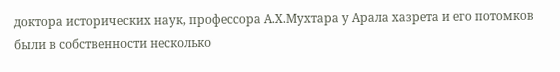доктора исторических наук, профессора А.Х.Мухтара у Арала хазрета и его потомков были в собственности несколько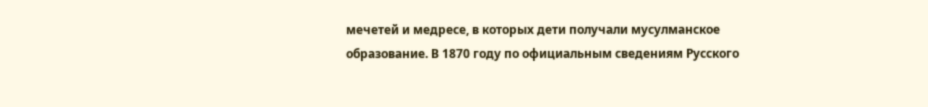мечетей и медресе, в которых дети получали мусулманское образование. В 1870 году по официальным сведениям Русского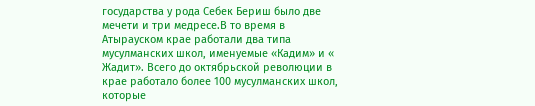государства у рода Себек Бериш было две мечети и три медресе.В то время в Атырауском крае работали два типа мусулманских школ, именуемые «Кадим» и « Жадит». Всего до октябрьской революции в крае работало более 100 мусулманских школ, которые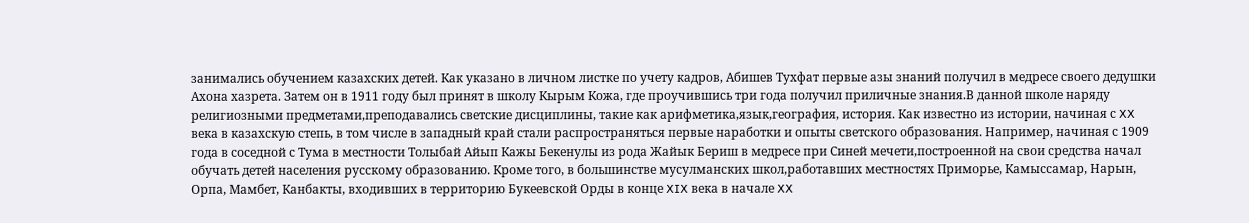занимались обучением казахских детей. Как указано в личном листке по учету кадров, Абишев Тухфат первые азы знаний получил в медресе своего дедушки Ахона хазрета. Затем он в 1911 году был принят в школу Кырым Кожа, где проучившись три года получил приличные знания.В данной школе наряду религиозными предметами,преподавались светские дисциплины, такие как арифметика,язык,география, история. Как известно из истории, начиная с XX века в казахскую степь, в том числе в западный край стали распространяться первые наработки и опыты светского образования. Например, начиная с 1909 года в соседной с Тума в местности Толыбай Айып Кажы Бекенулы из рода Жайык Бериш в медресе при Синей мечети,построенной на свои средства начал обучать детей населения русскому образованию. Кроме того, в большинстве мусулманских школ,работавших местностях Приморье, Камыссамар, Нарын, Орпа, Мамбет, Канбакты, входивших в территорию Букеевской Орды в конце XIX века в начале XX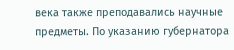века также преподавались научные предметы. По указанию губернатора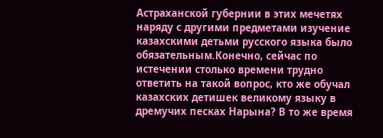Астраханской губернии в этих мечетях наряду с другими предметами изучение казахскими детьми русского языка было обязательным.Конечно, сейчас по истечении столько времени трудно ответить на такой вопрос, кто же обучал казахских детишек великому языку в дремучих песках Нарына? В то же время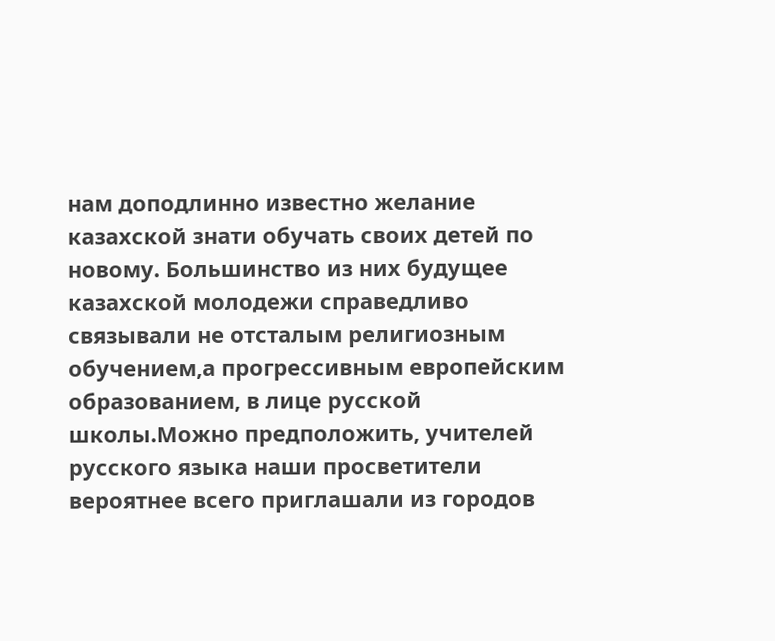нам доподлинно известно желание казахской знати обучать своих детей по новому. Большинство из них будущее казахской молодежи справедливо связывали не отсталым религиозным обучением,а прогрессивным европейским образованием, в лице русской школы.Можно предположить, учителей русского языка наши просветители вероятнее всего приглашали из городов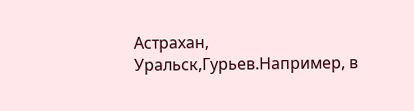Астрахан, Уральск,Гурьев.Например, в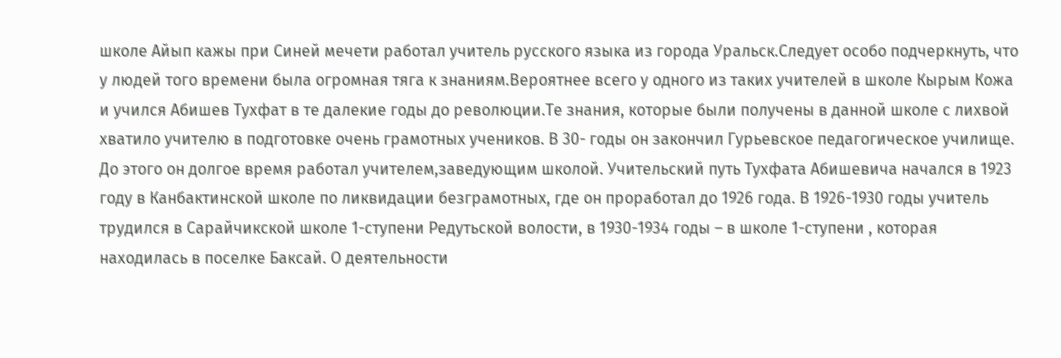школе Айып кажы при Синей мечети работал учитель русского языка из города Уральск.Следует особо подчеркнуть, что у людей того времени была огромная тяга к знаниям.Вероятнее всего у одного из таких учителей в школе Кырым Кожа и учился Абишев Тухфат в те далекие годы до революции.Те знания, которые были получены в данной школе с лихвой хватило учителю в подготовке очень грамотных учеников. В 30- годы он закончил Гурьевское педагогическое училище. До этого он долгое время работал учителем,заведующим школой. Учительский путь Тухфата Абишевича начался в 1923 году в Канбактинской школе по ликвидации безграмотных, где он проработал до 1926 года. В 1926-1930 годы учитель трудился в Сарайчикской школе 1-ступени Редутьской волости, в 1930-1934 годы – в школе 1-ступени , которая находилась в поселке Баксай. О деятельности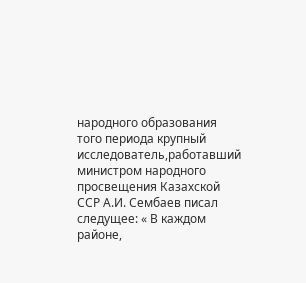народного образования того периода крупный исследователь,работавший министром народного просвещения Казахской ССР А.И. Сембаев писал следущее: « В каждом районе,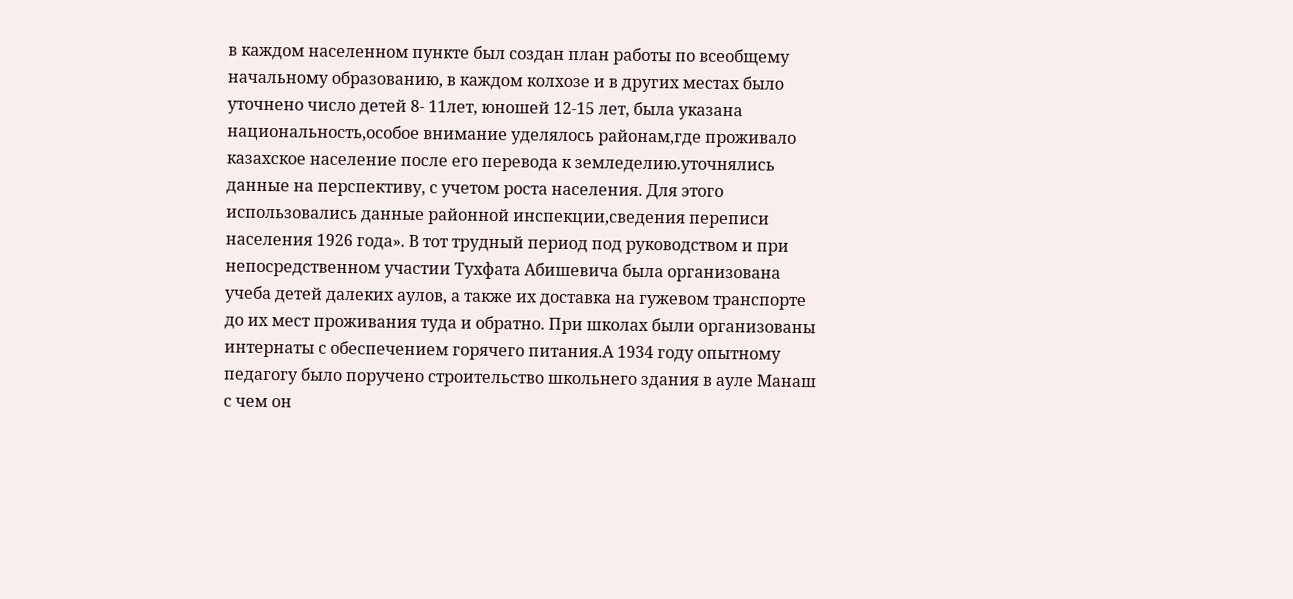в каждом населенном пункте был создан план работы по всеобщему начальному образованию, в каждом колхозе и в других местах было уточнено число детей 8- 11лет, юношей 12-15 лет, была указана национальность,особое внимание уделялось районам,где проживало казахское население после его перевода к земледелию.уточнялись данные на перспективу, с учетом роста населения. Для этого использовались данные районной инспекции,сведения переписи населения 1926 года». В тот трудный период под руководством и при непосредственном участии Тухфата Абишевича была организована учеба детей далеких аулов, а также их доставка на гужевом транспорте до их мест проживания туда и обратно. При школах были организованы интернаты с обеспечением горячего питания.А 1934 году опытному педагогу было поручено строительство школьнего здания в ауле Манаш с чем он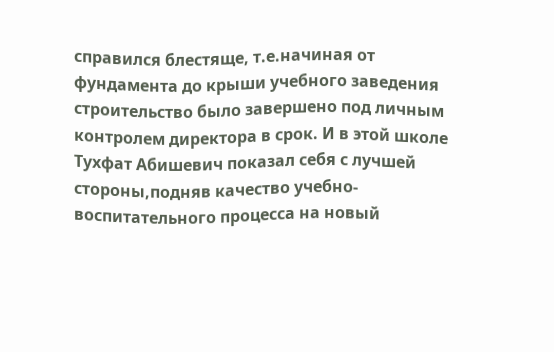справился блестяще, т.е.начиная от фундамента до крыши учебного заведения строительство было завершено под личным контролем директора в срок. И в этой школе Тухфат Абишевич показал себя с лучшей стороны,подняв качество учебно-воспитательного процесса на новый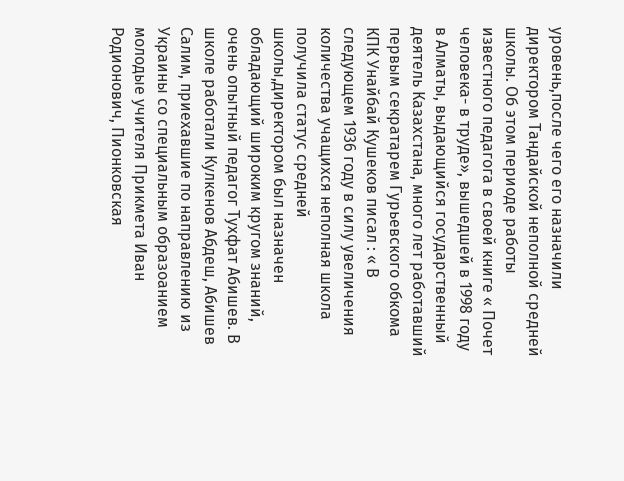уровень,после чего его назначили директором Тандайской неполной средней школы. Об этом периоде работы известного педагога в своей книге « Почет человека- в труде», вышедшей в 1998 году в Алматы, выдающийся государственный деятель Казахстана, много лет работавший первым секратарем Гурьевского обкома КПК Унайбай Кушеков писал : « В следующем 1936 году в силу увеличения количества учащихся неполная школа получила статус средней школы,директором был назначен обладающий широким кругом знаний, очень опытный педагог Тухфат Абишев. В школе работали Кулкенов Абдеш, Абишев Салим, приехавшие по направлению из Украины со специальным образоанием молодые учителя Прикмета Иван Родионович, Пионковская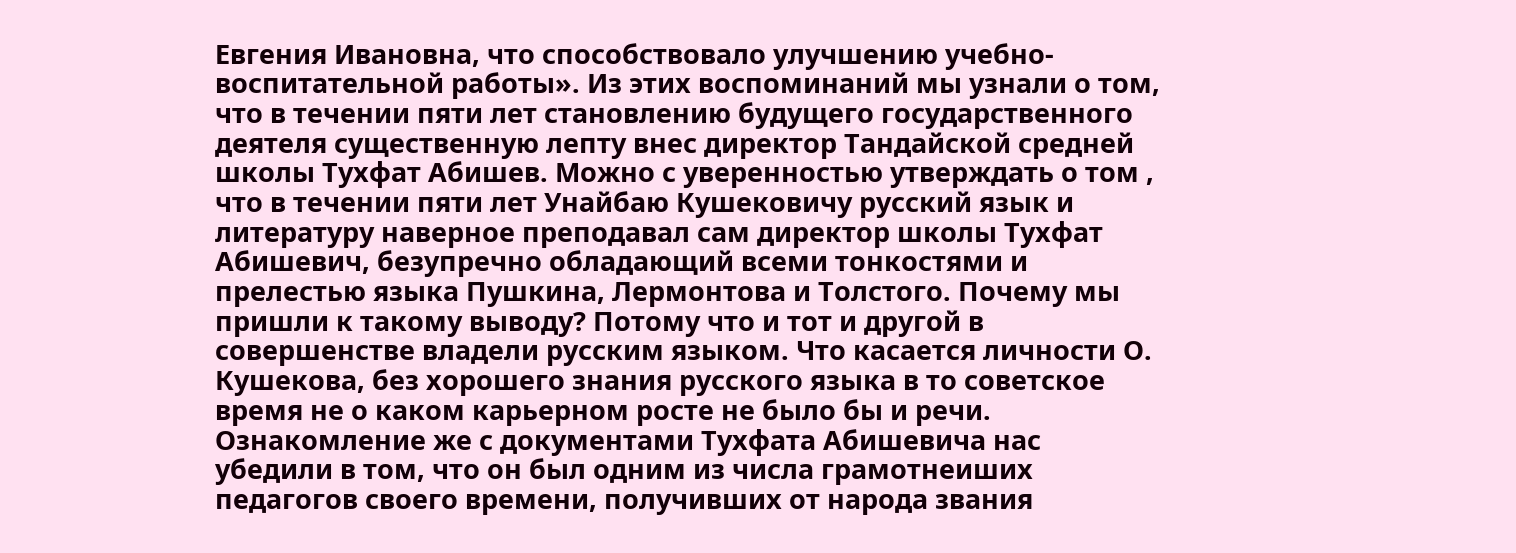Евгения Ивановна, что способствовало улучшению учебно-воспитательной работы». Из этих воспоминаний мы узнали о том, что в течении пяти лет становлению будущего государственного деятеля существенную лепту внес директор Тандайской средней школы Тухфат Абишев. Можно с уверенностью утверждать о том , что в течении пяти лет Унайбаю Кушековичу русский язык и литературу наверное преподавал сам директор школы Тухфат Абишевич, безупречно обладающий всеми тонкостями и прелестью языка Пушкина, Лермонтова и Толстого. Почему мы пришли к такому выводу? Потому что и тот и другой в совершенстве владели русским языком. Что касается личности О. Кушекова, без хорошего знания русского языка в то советское время не о каком карьерном росте не было бы и речи. Ознакомление же с документами Тухфата Абишевича нас убедили в том, что он был одним из числа грамотнеиших педагогов своего времени, получивших от народа звания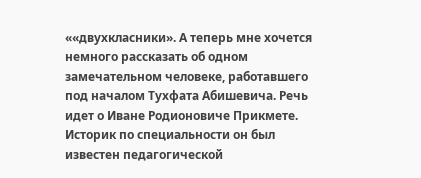««двухкласники». А теперь мне хочется немного рассказать об одном замечательном человеке, работавшего под началом Тухфата Абишевича. Речь идет о Иване Родионовиче Прикмете. Историк по специальности он был известен педагогической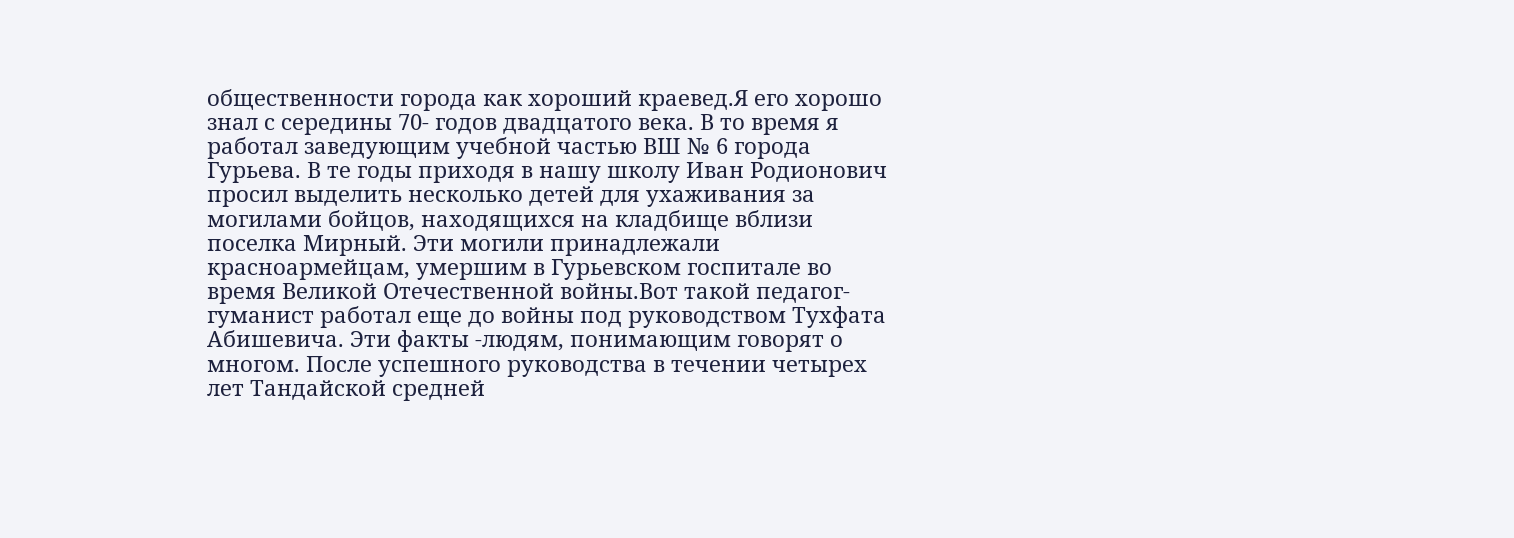общественности города как хороший краевед.Я его хорошо знал с середины 70- годов двадцатого века. В то время я работал заведующим учебной частью ВШ № 6 города Гурьева. В те годы приходя в нашу школу Иван Родионович просил выделить несколько детей для ухаживания за могилами бойцов, находящихся на кладбище вблизи поселка Мирный. Эти могили принадлежали красноармейцам, умершим в Гурьевском госпитале во время Великой Отечественной войны.Вот такой педагог-гуманист работал еще до войны под руководством Тухфата Абишевича. Эти факты -людям, понимающим говорят о многом. После успешного руководства в течении четырех лет Тандайской средней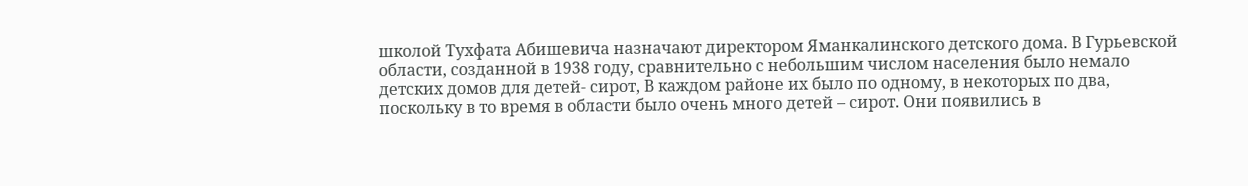школой Тухфата Абишевича назначают директором Яманкалинского детского дома. В Гурьевской области, созданной в 1938 году, сравнительно с небольшим числом населения было немало детских домов для детей- сирот, В каждом районе их было по одному, в некоторых по два, поскольку в то время в области было очень много детей – сирот. Они появились в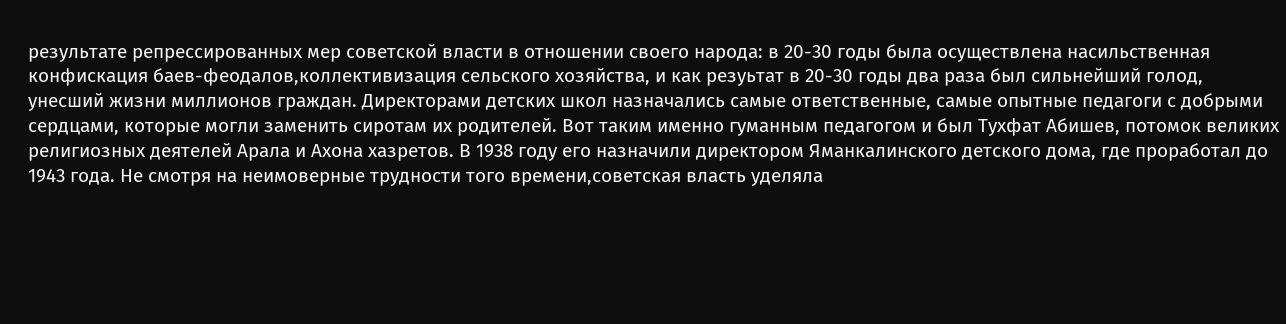результате репрессированных мер советской власти в отношении своего народа: в 20-30 годы была осуществлена насильственная конфискация баев-феодалов,коллективизация сельского хозяйства, и как резуьтат в 20-30 годы два раза был сильнейший голод, унесший жизни миллионов граждан. Директорами детских школ назначались самые ответственные, самые опытные педагоги с добрыми сердцами, которые могли заменить сиротам их родителей. Вот таким именно гуманным педагогом и был Тухфат Абишев, потомок великих религиозных деятелей Арала и Ахона хазретов. В 1938 году его назначили директором Яманкалинского детского дома, где проработал до 1943 года. Не смотря на неимоверные трудности того времени,советская власть уделяла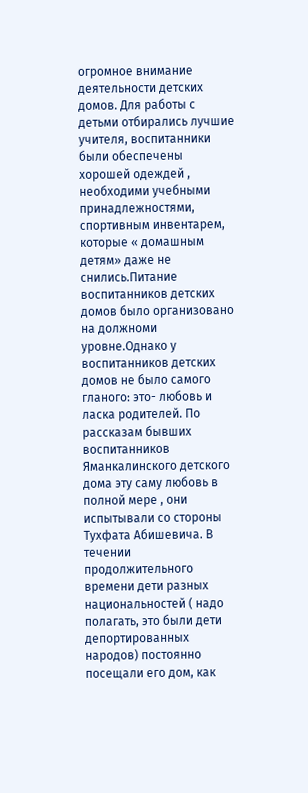огромное внимание деятельности детских домов. Для работы с детьми отбирались лучшие учителя, воспитанники были обеспечены хорошей одеждей , необходими учебными принадлежностями, спортивным инвентарем, которые « домашным детям» даже не снились.Питание воспитанников детских домов было организовано на должноми уровне.Однако у воспитанников детских домов не было самого гланого: это- любовь и ласка родителей. По рассказам бывших воспитанников Яманкалинского детского дома эту саму любовь в полной мере , они испытывали со стороны Тухфата Абишевича. В течении продолжительного времени дети разных национальностей ( надо полагать, это были дети депортированных народов) постоянно посещали его дом, как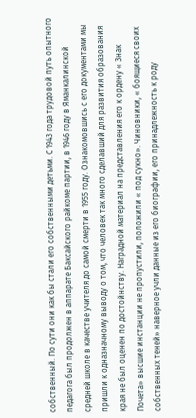собственный. По сути они как бы стали его собственными детьми. С 1943 года трудовой путь опытного педагога был продолжен в аппарате Баксайского райкоме партии, в 1946 году в Яманкалинской средней школе в качестве учителя до самой смерти в 1955 году. Ознакомовшись с его документами мы пришли к одназначному выводу о том, что человек так много сделавший для развития образования края не был оценен по достойнству. Наградной материал на представления его к ордену « Знак Почета» высшие инстанции не пропустили, положили « под сукно». Чиновники, « боящиеся своих собственных теней» наверное учли данные из его биографии, его принадлежность к роду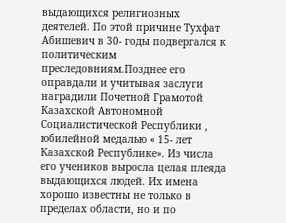выдающихся религиозных деятелей. По этой причине Тухфат Абишевич в 30- годы подвергался к политическим преследовниям.Позднее его оправдали и учитывая заслуги наградили Почетной Грамотой Казахской Автономной Социалистической Республики , юбилейной медалью « 15- лет Казахской Республике». Из числа его учеников выросла целая плеяда выдающихся людей. Их имена хорошо известны не только в пределах области, но и по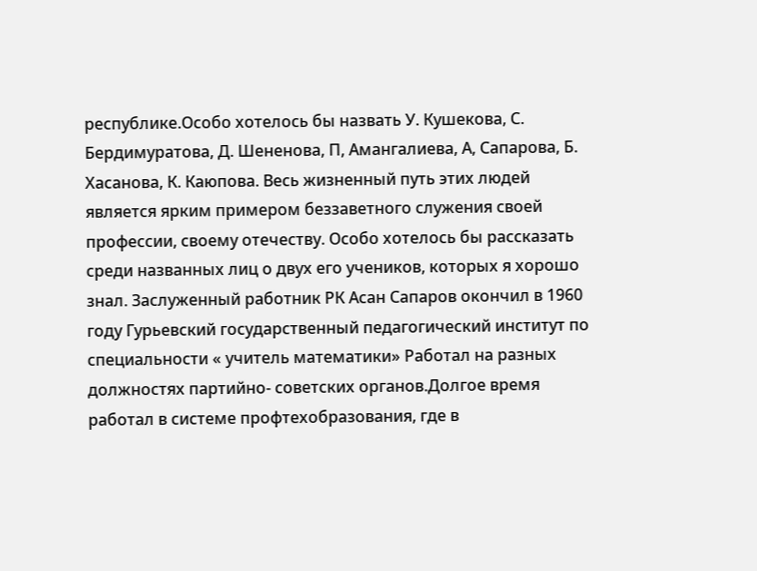республике.Особо хотелось бы назвать У. Кушекова, С. Бердимуратова, Д. Шененова, П, Амангалиева, А, Сапарова, Б. Хасанова, К. Каюпова. Весь жизненный путь этих людей является ярким примером беззаветного служения своей профессии, своему отечеству. Особо хотелось бы рассказать среди названных лиц о двух его учеников, которых я хорошо знал. Заслуженный работник РК Асан Сапаров окончил в 1960 году Гурьевский государственный педагогический институт по специальности « учитель математики» Работал на разных должностях партийно- советских органов.Долгое время работал в системе профтехобразования, где в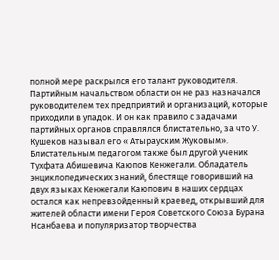полной мере раскрылся его талант руководителя. Партийным начальством области он не раз назначался руководителем тех предприятий и организаций, которые приходили в упадок. И он как правило с задачами партийных органов справлялся блистательно, за что У. Кушеков называл его « Атырауским Жуковым». Блистательным педагогом также был другой ученик Тухфата Абишевича Каюпов Кенжегали. Обладатель энциклопедических знаний, блестяще говоривший на двух языках Кенжегали Каюпович в наших сердцах остался как непревзойденный краевед, открывший для жителей области имени Героя Советского Союза Бурана Нсанбаева и популяризатор творчества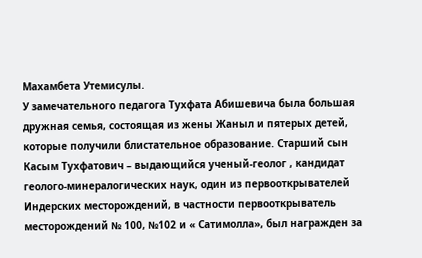Махамбета Утемисулы.
У замечательного педагога Тухфата Абишевича была большая дружная семья, состоящая из жены Жаныл и пятерых детей, которые получили блистательное образование. Старший сын Касым Тухфатович – выдающийся ученый-геолог , кандидат геолого-минералогических наук, один из первооткрывателей Индерских месторождений, в частности первооткрыватель месторождений № 100, №102 и « Сатимолла», был награжден за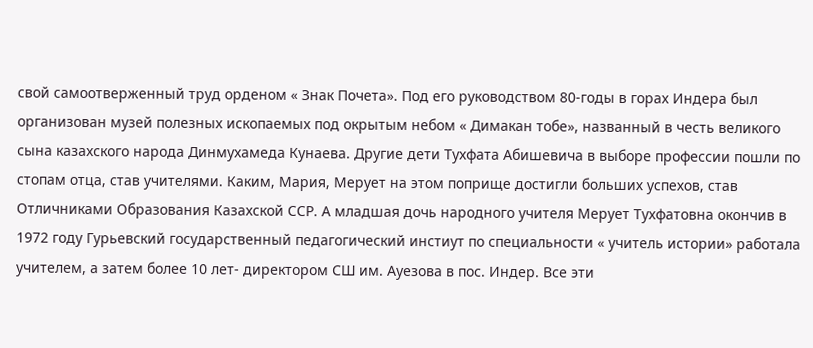свой самоотверженный труд орденом « Знак Почета». Под его руководством 80-годы в горах Индера был организован музей полезных ископаемых под окрытым небом « Димакан тобе», названный в честь великого сына казахского народа Динмухамеда Кунаева. Другие дети Тухфата Абишевича в выборе профессии пошли по стопам отца, став учителями. Каким, Мария, Мерует на этом поприще достигли больших успехов, став Отличниками Образования Казахской ССР. А младшая дочь народного учителя Мерует Тухфатовна окончив в 1972 году Гурьевский государственный педагогический инстиут по специальности « учитель истории» работала учителем, а затем более 10 лет- директором СШ им. Ауезова в пос. Индер. Все эти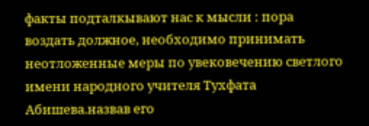факты подталкывают нас к мысли : пора воздать должное, необходимо принимать неотложенные меры по увековечению светлого имени народного учителя Тухфата Абишева.назвав его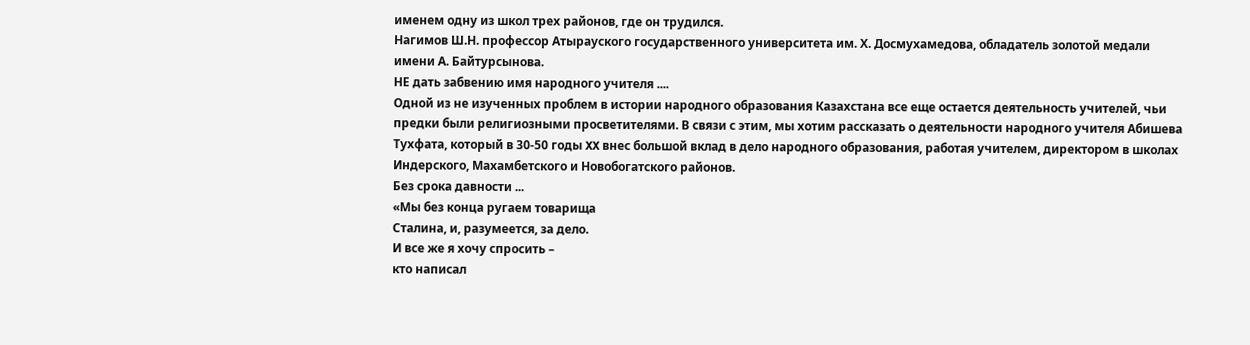именем одну из школ трех районов, где он трудился.
Нагимов Ш.Н. профессор Атырауского государственного университета им. Х. Досмухамедова, обладатель золотой медали имени А. Байтурсынова.
НЕ дать забвению имя народного учителя ....
Одной из не изученных проблем в истории народного образования Казахстана все еще остается деятельность учителей, чьи предки были религиозными просветителями. В связи с этим, мы хотим рассказать о деятельности народного учителя Абишева Тухфата, который в 30-50 годы XX внес большой вклад в дело народного образования, работая учителем, директором в школах Индерского, Махамбетского и Новобогатского районов.
Без срока давности ...
«Мы без конца ругаем товарища
Сталина, и, разумеется, за дело.
И все же я хочу спросить –
кто написал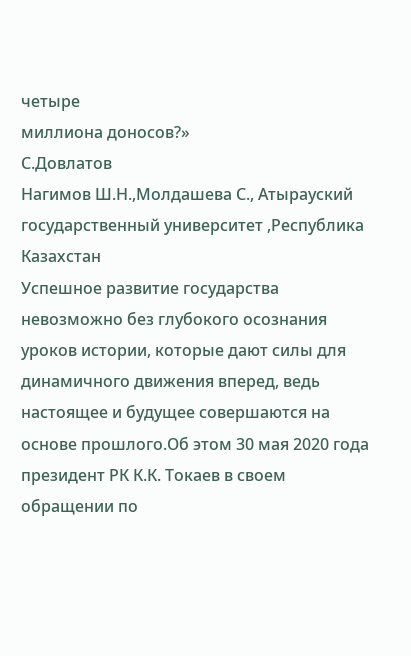четыре
миллиона доносов?»
С.Довлатов
Нагимов Ш.Н.,Молдашева С., Атырауский государственный университет ,Республика Казахстан
Успешное развитие государства невозможно без глубокого осознания уроков истории, которые дают силы для динамичного движения вперед, ведь настоящее и будущее совершаются на основе прошлого.Об этом 30 мая 2020 года президент РК К.К. Токаев в своем обращении по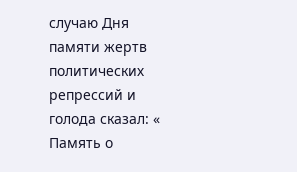случаю Дня памяти жертв политических репрессий и голода сказал: « Память о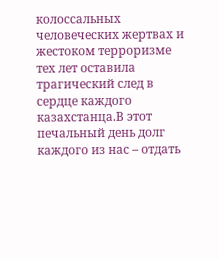колоссальных человеческих жертвах и жестоком терроризме тех лет оставила трагический след в сердце каждого казахстанца.В этот печальный день долг каждого из нас – отдать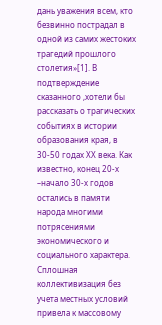дань уважения всем, кто безвинно пострадал в одной из самих жестоких трагедий прошлого столетия»[1]. В подтверждение сказанного ,хотели бы рассказать о трагических событиях в истории образования края, в 30-50 годах ХХ века. Как известно, конец 20-х –начало 30-х годов остались в памяти народа многими потрясениями экономического и социального характера. Сплошная коллективизация без учета местных условий привела к массовому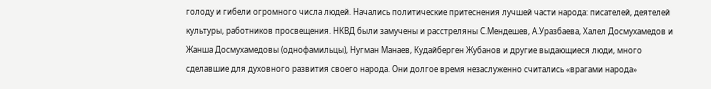голоду и гибели огромного числа людей. Начались политические притеснения лучшей части народа: писателей, деятелей культуры, работников просвещения. НКВД были замучены и расстреляны С.Мендешев, А.Уразбаева, Халел Досмухамедов и Жанша Досмухамедовы (однофамильцы), Нугман Манаев, Кудайберген Жубанов и другие выдающиеся люди, много сделавшие для духовного развития своего народа. Они долгое время незаслуженно считались «врагами народа»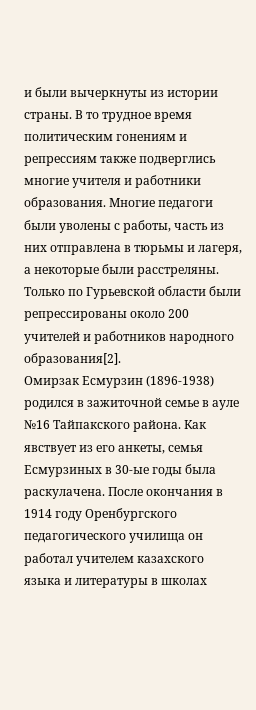и были вычеркнуты из истории страны. В то трудное время политическим гонениям и репрессиям также подверглись многие учителя и работники образования. Многие педагоги были уволены с работы, часть из них отправлена в тюрьмы и лагеря, а некоторые были расстреляны. Только по Гурьевской области были репрессированы около 200 учителей и работников народного образования[2].
Омирзак Есмурзин (1896-1938) родился в зажиточной семье в ауле №16 Тайпакского района. Как явствует из его анкеты, семья Есмурзиных в 30-ые годы была раскулачена. После окончания в 1914 году Оренбургского педагогического училища он работал учителем казахского языка и литературы в школах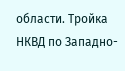области. Тройка НКВД по Западно-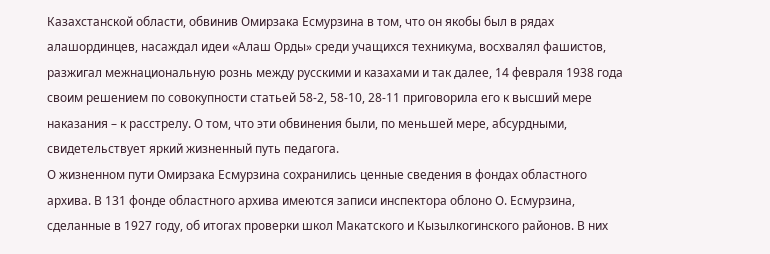Казахстанской области, обвинив Омирзака Есмурзина в том, что он якобы был в рядах алашординцев, насаждал идеи «Алаш Орды» среди учащихся техникума, восхвалял фашистов, разжигал межнациональную рознь между русскими и казахами и так далее, 14 февраля 1938 года своим решением по совокупности статьей 58-2, 58-10, 28-11 приговорила его к высший мере наказания – к расстрелу. О том, что эти обвинения были, по меньшей мере, абсурдными, свидетельствует яркий жизненный путь педагога.
О жизненном пути Омирзака Есмурзина сохранились ценные сведения в фондах областного архива. В 131 фонде областного архива имеются записи инспектора облоно О. Есмурзина, сделанные в 1927 году, об итогах проверки школ Макатского и Кызылкогинского районов. В них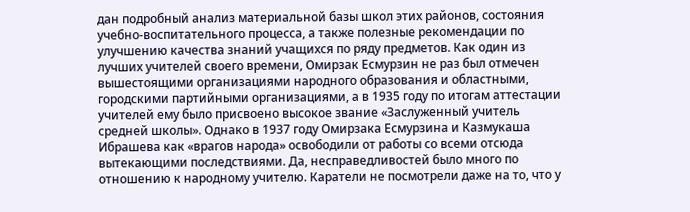дан подробный анализ материальной базы школ этих районов, состояния учебно-воспитательного процесса, а также полезные рекомендации по улучшению качества знаний учащихся по ряду предметов. Как один из лучших учителей своего времени, Омирзак Есмурзин не раз был отмечен вышестоящими организациями народного образования и областными, городскими партийными организациями, а в 1935 году по итогам аттестации учителей ему было присвоено высокое звание «Заслуженный учитель средней школы». Однако в 1937 году Омирзака Есмурзина и Казмукаша Ибрашева как «врагов народа» освободили от работы со всеми отсюда вытекающими последствиями. Да, несправедливостей было много по отношению к народному учителю. Каратели не посмотрели даже на то, что у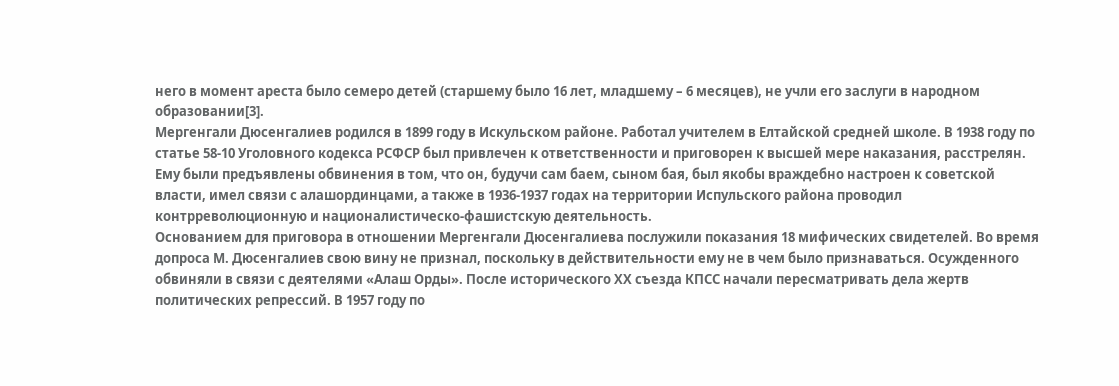него в момент ареста было семеро детей (старшему было 16 лет, младшему – 6 месяцев), не учли его заслуги в народном образовании[3].
Мергенгали Дюсенгалиев родился в 1899 году в Искульском районе. Работал учителем в Елтайской средней школе. В 1938 году по статье 58-10 Уголовного кодекса РСФСР был привлечен к ответственности и приговорен к высшей мере наказания, расстрелян. Ему были предъявлены обвинения в том, что он, будучи сам баем, сыном бая, был якобы враждебно настроен к советской власти, имел связи с алашординцами, а также в 1936-1937 годах на территории Испульского района проводил контрреволюционную и националистическо-фашистскую деятельность.
Основанием для приговора в отношении Мергенгали Дюсенгалиева послужили показания 18 мифических свидетелей. Во время допроса М. Дюсенгалиев свою вину не признал, поскольку в действительности ему не в чем было признаваться. Осужденного обвиняли в связи с деятелями «Алаш Орды». После исторического ХХ съезда КПСС начали пересматривать дела жертв политических репрессий. В 1957 году по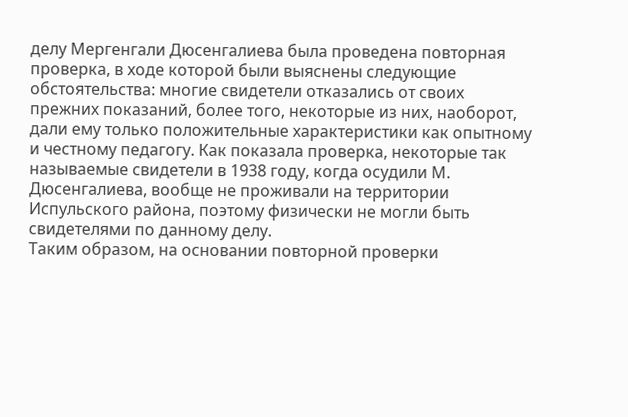делу Мергенгали Дюсенгалиева была проведена повторная проверка, в ходе которой были выяснены следующие обстоятельства: многие свидетели отказались от своих прежних показаний, более того, некоторые из них, наоборот, дали ему только положительные характеристики как опытному и честному педагогу. Как показала проверка, некоторые так называемые свидетели в 1938 году, когда осудили М. Дюсенгалиева, вообще не проживали на территории Испульского района, поэтому физически не могли быть свидетелями по данному делу.
Таким образом, на основании повторной проверки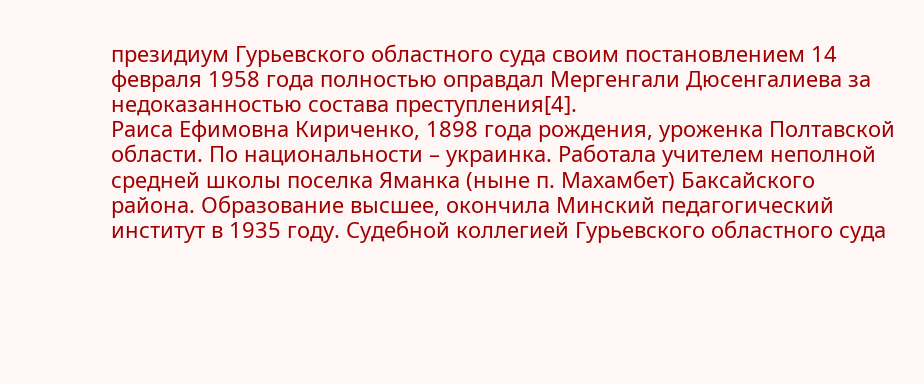президиум Гурьевского областного суда своим постановлением 14 февраля 1958 года полностью оправдал Мергенгали Дюсенгалиева за недоказанностью состава преступления[4].
Раиса Ефимовна Кириченко, 1898 года рождения, уроженка Полтавской области. По национальности – украинка. Работала учителем неполной средней школы поселка Яманка (ныне п. Махамбет) Баксайского района. Образование высшее, окончила Минский педагогический институт в 1935 году. Судебной коллегией Гурьевского областного суда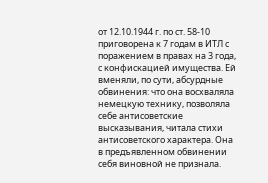от 12.10.1944 г. по ст. 58-10 приговорена к 7 годам в ИТЛ с поражением в правах на 3 года, с конфискацией имущества. Ей вменяли, по сути, абсурдные обвинения: что она восхваляла немецкую технику, позволяла себе антисоветские высказывания, читала стихи антисоветского характера. Она в предъявленном обвинении себя виновной не признала.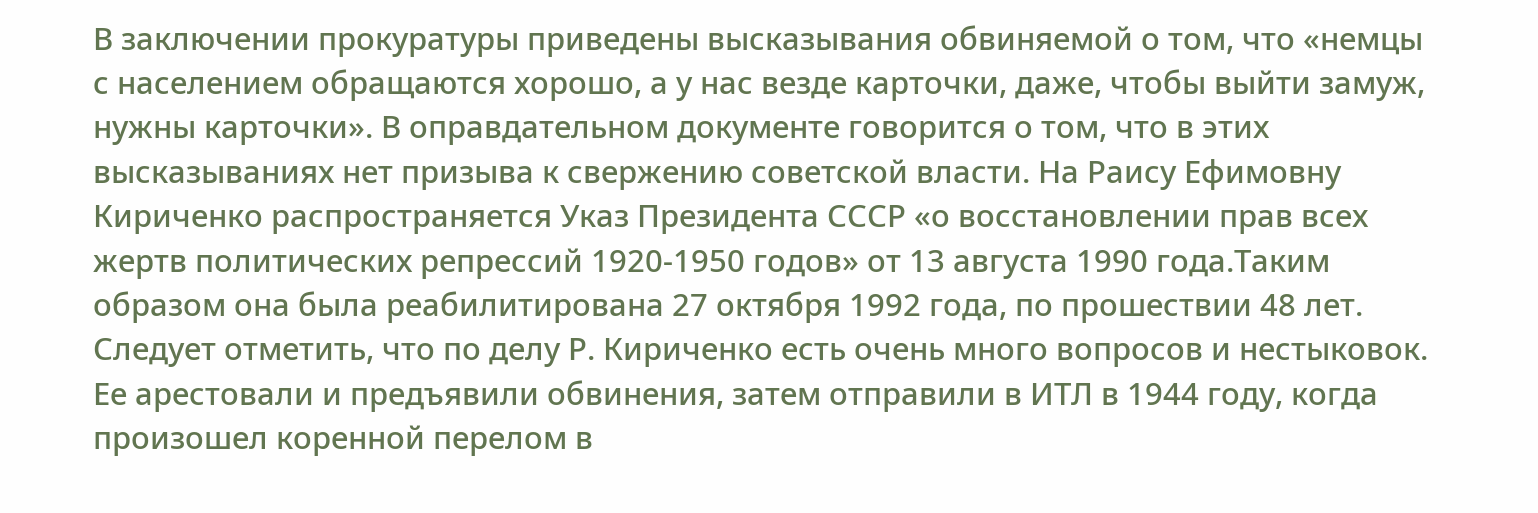В заключении прокуратуры приведены высказывания обвиняемой о том, что «немцы с населением обращаются хорошо, а у нас везде карточки, даже, чтобы выйти замуж, нужны карточки». В оправдательном документе говорится о том, что в этих высказываниях нет призыва к свержению советской власти. На Раису Ефимовну Кириченко распространяется Указ Президента СССР «о восстановлении прав всех жертв политических репрессий 1920-1950 годов» от 13 августа 1990 года.Таким образом она была реабилитирована 27 октября 1992 года, по прошествии 48 лет.
Следует отметить, что по делу Р. Кириченко есть очень много вопросов и нестыковок. Ее арестовали и предъявили обвинения, затем отправили в ИТЛ в 1944 году, когда произошел коренной перелом в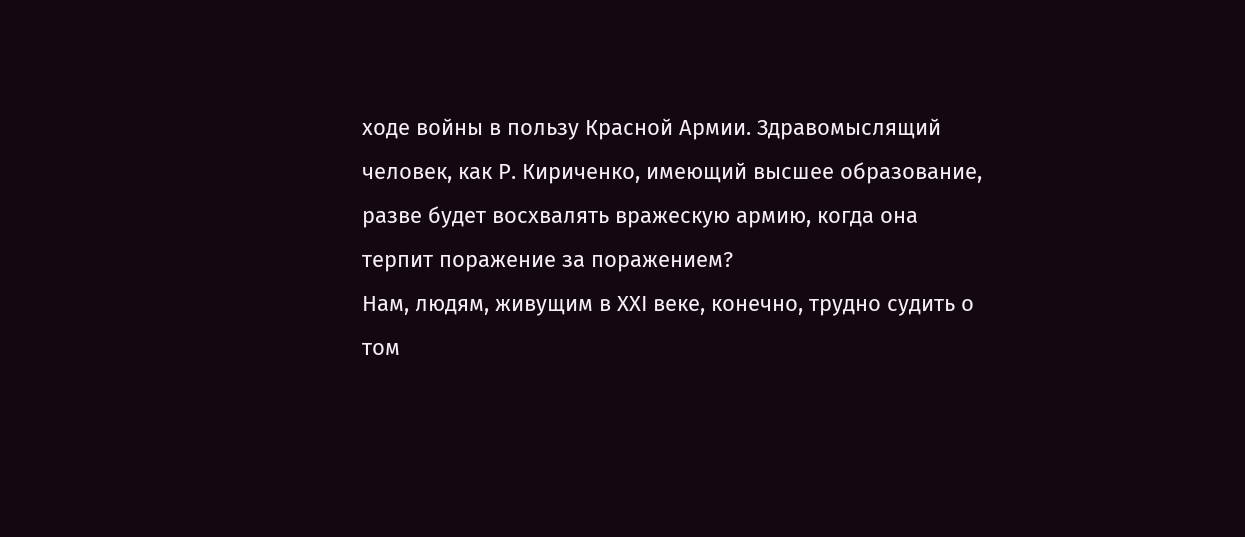ходе войны в пользу Красной Армии. Здравомыслящий человек, как Р. Кириченко, имеющий высшее образование, разве будет восхвалять вражескую армию, когда она терпит поражение за поражением?
Нам, людям, живущим в ХХІ веке, конечно, трудно судить о том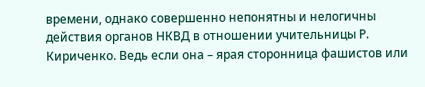времени, однако совершенно непонятны и нелогичны действия органов НКВД в отношении учительницы Р. Кириченко. Ведь если она – ярая сторонница фашистов или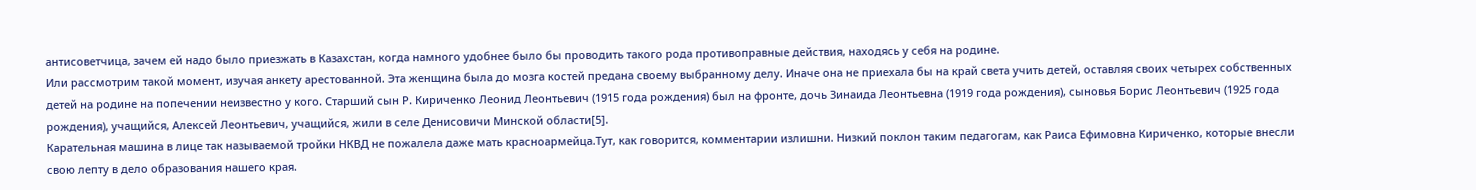антисоветчица, зачем ей надо было приезжать в Казахстан, когда намного удобнее было бы проводить такого рода противоправные действия, находясь у себя на родине.
Или рассмотрим такой момент, изучая анкету арестованной. Эта женщина была до мозга костей предана своему выбранному делу. Иначе она не приехала бы на край света учить детей, оставляя своих четырех собственных детей на родине на попечении неизвестно у кого. Старший сын Р. Кириченко Леонид Леонтьевич (1915 года рождения) был на фронте, дочь Зинаида Леонтьевна (1919 года рождения), сыновья Борис Леонтьевич (1925 года рождения), учащийся, Алексей Леонтьевич, учащийся, жили в селе Денисовичи Минской области[5].
Карательная машина в лице так называемой тройки НКВД не пожалела даже мать красноармейца.Тут, как говорится, комментарии излишни. Низкий поклон таким педагогам, как Раиса Ефимовна Кириченко, которые внесли свою лепту в дело образования нашего края.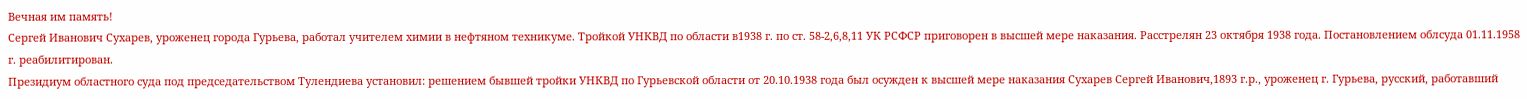Вечная им память!
Сергей Иванович Сухарев, уроженец города Гурьева, работал учителем химии в нефтяном техникуме. Тройкой УНКВД по области в1938 г. по ст. 58-2,6,8,11 УК РСФСР приговорен в высшей мере наказания. Расстрелян 23 октября 1938 года. Постановлением облсуда 01.11.1958 г. реабилитирован.
Президиум областного суда под председательством Тулендиева установил: решением бывшей тройки УНКВД по Гурьевской области от 20.10.1938 года был осужден к высшей мере наказания Сухарев Сергей Иванович,1893 г.р., уроженец г. Гурьева, русский, работавший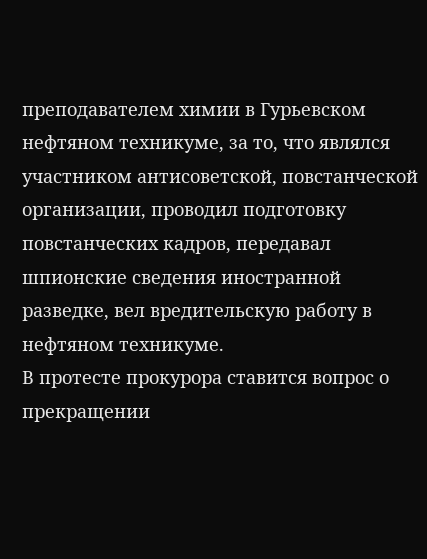преподавателем химии в Гурьевском нефтяном техникуме, за то, что являлся участником антисоветской, повстанческой организации, проводил подготовку повстанческих кадров, передавал шпионские сведения иностранной разведке, вел вредительскую работу в нефтяном техникуме.
В протесте прокурора ставится вопрос о прекращении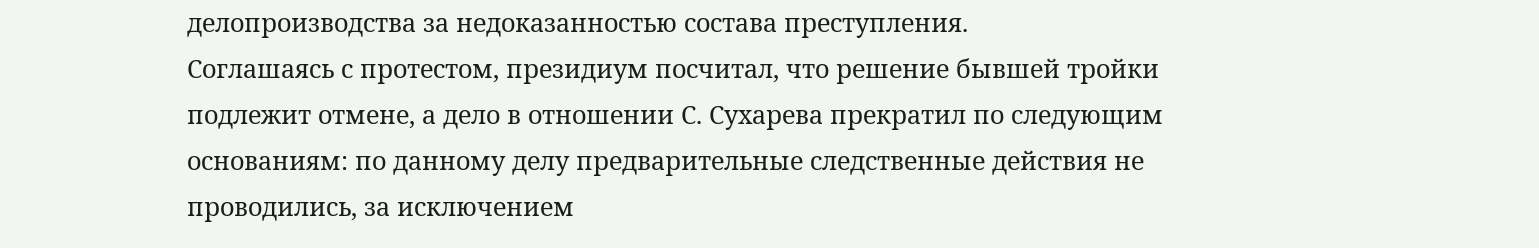делопроизводства за недоказанностью состава преступления.
Соглашаясь с протестом, президиум посчитал, что решение бывшей тройки подлежит отмене, а дело в отношении С. Сухарева прекратил по следующим основаниям: по данному делу предварительные следственные действия не проводились, за исключением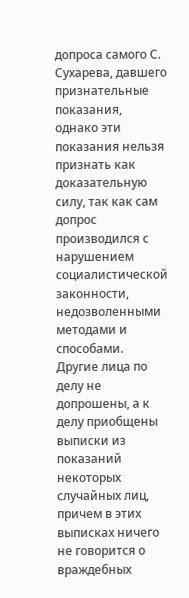допроса самого С. Сухарева, давшего признательные показания, однако эти показания нельзя признать как доказательную силу, так как сам допрос производился с нарушением социалистической законности, недозволенными методами и способами.
Другие лица по делу не допрошены, а к делу приобщены выписки из показаний некоторых случайных лиц, причем в этих выписках ничего не говорится о враждебных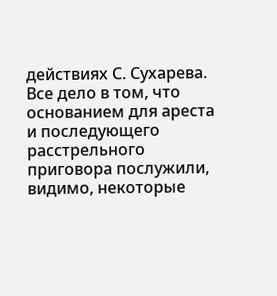действиях С. Сухарева.
Все дело в том, что основанием для ареста и последующего расстрельного приговора послужили, видимо, некоторые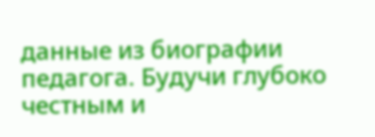данные из биографии педагога. Будучи глубоко честным и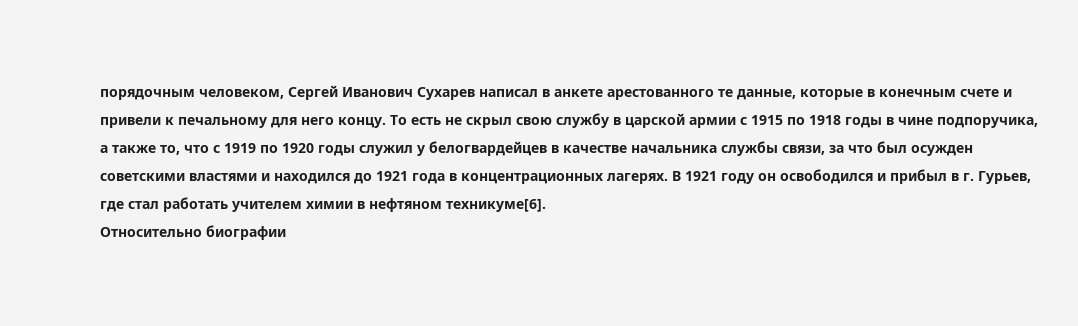порядочным человеком, Сергей Иванович Сухарев написал в анкете арестованного те данные, которые в конечным счете и привели к печальному для него концу. То есть не скрыл свою службу в царской армии с 1915 по 1918 годы в чине подпоручика, а также то, что с 1919 по 1920 годы служил у белогвардейцев в качестве начальника службы связи, за что был осужден советскими властями и находился до 1921 года в концентрационных лагерях. В 1921 году он освободился и прибыл в г. Гурьев, где стал работать учителем химии в нефтяном техникуме[6].
Относительно биографии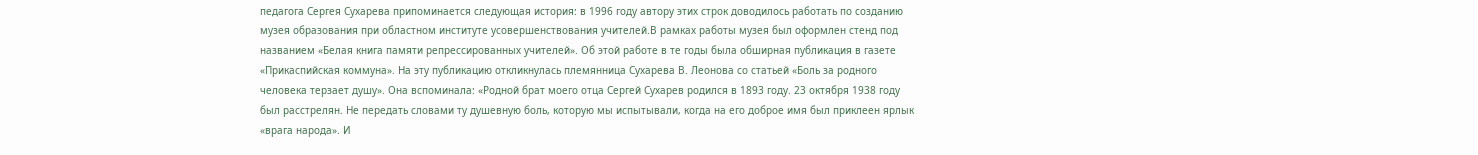педагога Сергея Сухарева припоминается следующая история: в 1996 году автору этих строк доводилось работать по созданию музея образования при областном институте усовершенствования учителей.В рамках работы музея был оформлен стенд под названием «Белая книга памяти репрессированных учителей». Об этой работе в те годы была обширная публикация в газете «Прикаспийская коммуна». На эту публикацию откликнулась племянница Сухарева В. Леонова со статьей «Боль за родного человека терзает душу». Она вспоминала: «Родной брат моего отца Сергей Сухарев родился в 1893 году. 23 октября 1938 году был расстрелян. Не передать словами ту душевную боль, которую мы испытывали, когда на его доброе имя был приклеен ярлык «врага народа». И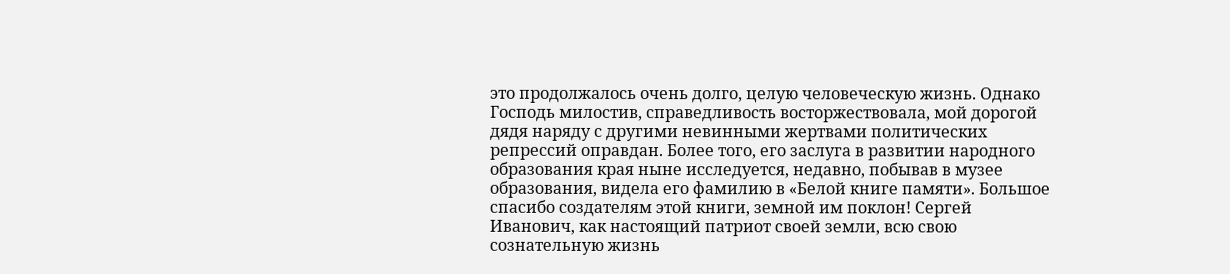это продолжалось очень долго, целую человеческую жизнь. Однако Господь милостив, справедливость восторжествовала, мой дорогой дядя наряду с другими невинными жертвами политических репрессий оправдан. Более того, его заслуга в развитии народного образования края ныне исследуется, недавно, побывав в музее образования, видела его фамилию в «Белой книге памяти». Большое спасибо создателям этой книги, земной им поклон! Сергей Иванович, как настоящий патриот своей земли, всю свою сознательную жизнь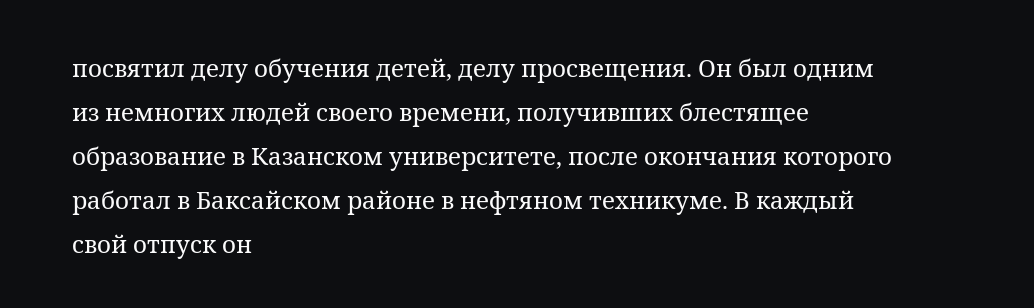посвятил делу обучения детей, делу просвещения. Он был одним из немногих людей своего времени, получивших блестящее образование в Казанском университете, после окончания которого работал в Баксайском районе в нефтяном техникуме. В каждый свой отпуск он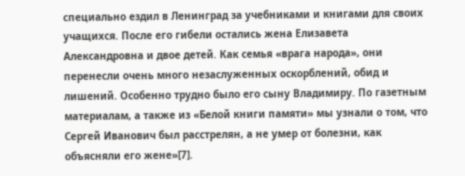специально ездил в Ленинград за учебниками и книгами для своих учащихся. После его гибели остались жена Елизавета Александровна и двое детей. Как семья «врага народа», они перенесли очень много незаслуженных оскорблений, обид и лишений. Особенно трудно было его сыну Владимиру. По газетным материалам, а также из «Белой книги памяти» мы узнали о том, что Сергей Иванович был расстрелян, а не умер от болезни, как объясняли его жене»[7].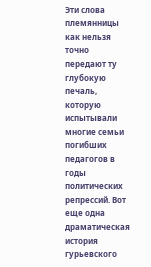Эти слова племянницы как нельзя точно передают ту глубокую печаль, которую испытывали многие семьи погибших педагогов в годы политических репрессий. Вот еще одна драматическая история гурьевского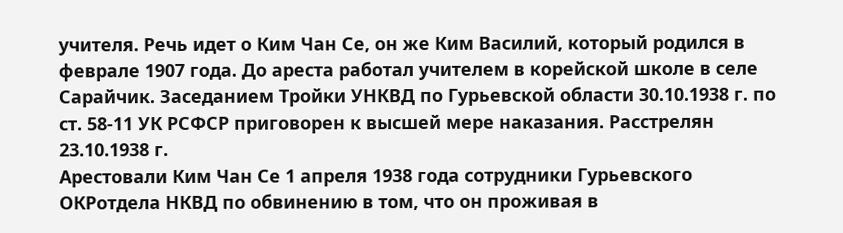учителя. Речь идет о Ким Чан Се, он же Ким Василий, который родился в феврале 1907 года. До ареста работал учителем в корейской школе в селе Сарайчик. Заседанием Тройки УНКВД по Гурьевской области 30.10.1938 г. по ст. 58-11 УК РСФСР приговорен к высшей мере наказания. Расстрелян 23.10.1938 г.
Арестовали Ким Чан Се 1 апреля 1938 года сотрудники Гурьевского ОКРотдела НКВД по обвинению в том, что он проживая в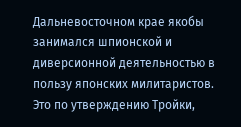Дальневосточном крае якобы занимался шпионской и диверсионной деятельностью в пользу японских милитаристов. Это по утверждению Тройки,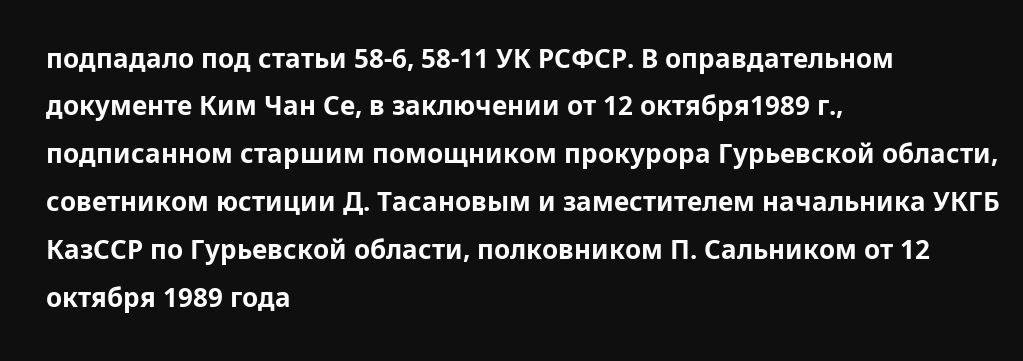подпадало под статьи 58-6, 58-11 УК РСФСР. В оправдательном документе Ким Чан Се, в заключении от 12 октября1989 г., подписанном старшим помощником прокурора Гурьевской области, советником юстиции Д. Тасановым и заместителем начальника УКГБ КазССР по Гурьевской области, полковником П. Сальником от 12 октября 1989 года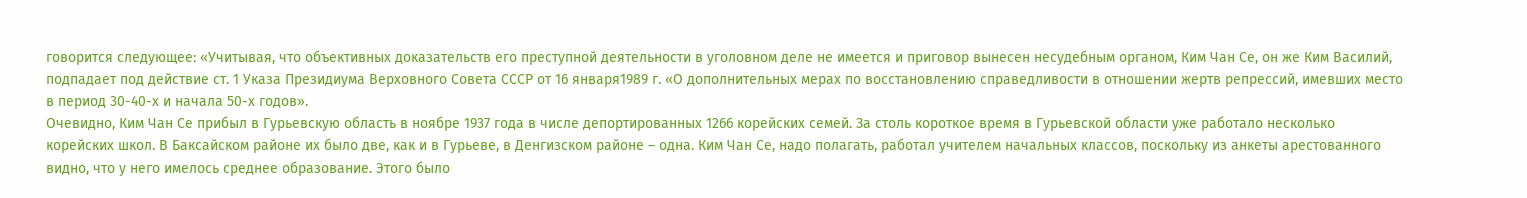говорится следующее: «Учитывая, что объективных доказательств его преступной деятельности в уголовном деле не имеется и приговор вынесен несудебным органом, Ким Чан Се, он же Ким Василий, подпадает под действие ст. 1 Указа Президиума Верховного Совета СССР от 16 января1989 г. «О дополнительных мерах по восстановлению справедливости в отношении жертв репрессий, имевших место в период 30-40-х и начала 50-х годов».
Очевидно, Ким Чан Се прибыл в Гурьевскую область в ноябре 1937 года в числе депортированных 1266 корейских семей. За столь короткое время в Гурьевской области уже работало несколько корейских школ. В Баксайском районе их было две, как и в Гурьеве, в Денгизском районе – одна. Ким Чан Се, надо полагать, работал учителем начальных классов, поскольку из анкеты арестованного видно, что у него имелось среднее образование. Этого было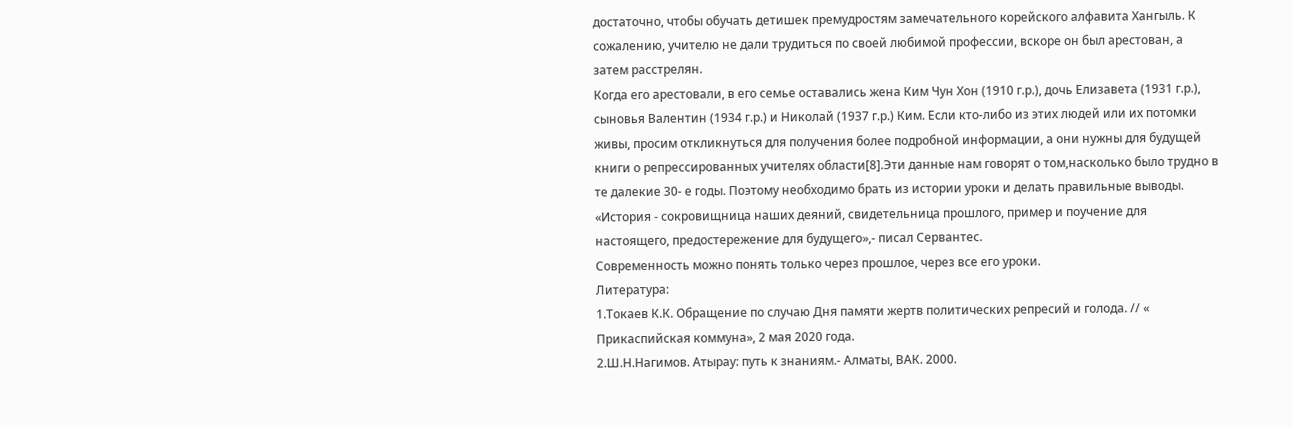достаточно, чтобы обучать детишек премудростям замечательного корейского алфавита Хангыль. К сожалению, учителю не дали трудиться по своей любимой профессии, вскоре он был арестован, а затем расстрелян.
Когда его арестовали, в его семье оставались жена Ким Чун Хон (1910 г.р.), дочь Елизавета (1931 г.р.), сыновья Валентин (1934 г.р.) и Николай (1937 г.р.) Ким. Если кто-либо из этих людей или их потомки живы, просим откликнуться для получения более подробной информации, а они нужны для будущей книги о репрессированных учителях области[8].Эти данные нам говорят о том,насколько было трудно в те далекие 30- е годы. Поэтому необходимо брать из истории уроки и делать правильные выводы. «История - сокровищница наших деяний, свидетельница прошлого, пример и поучение для настоящего, предостережение для будущего»,- писал Сервантес.
Современность можно понять только через прошлое, через все его уроки.
Литература:
1.Токаев К.К. Обращение по случаю Дня памяти жертв политических репресий и голода. // « Прикаспийская коммуна», 2 мая 2020 года.
2.Ш.Н.Нагимов. Атырау: путь к знаниям.- Алматы, ВАК. 2000.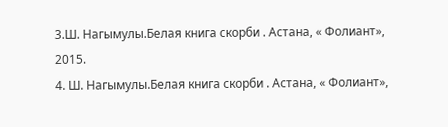3.Ш. Нагымулы.Белая книга скорби . Астана, « Фолиант», 2015.
4. Ш. Нагымулы.Белая книга скорби . Астана, « Фолиант»,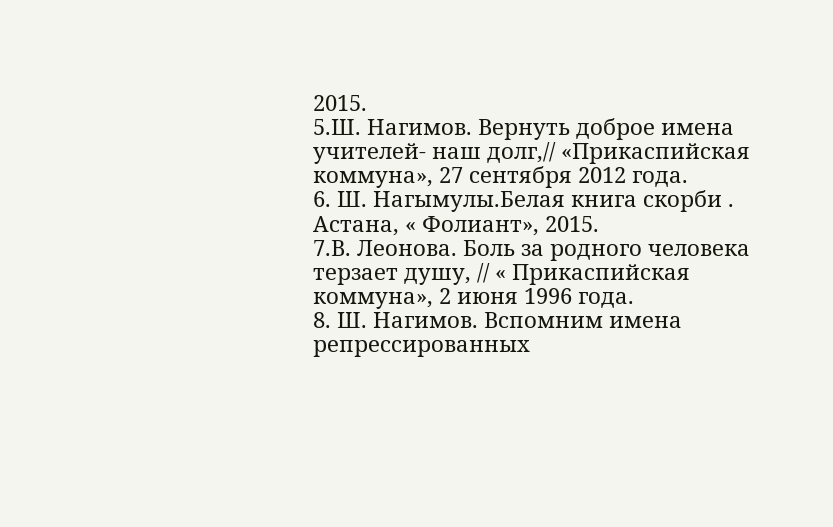2015.
5.Ш. Нагимов. Вернуть доброе имена учителей- наш долг,// «Прикаспийская коммуна», 27 сентября 2012 года.
6. Ш. Нагымулы.Белая книга скорби . Астана, « Фолиант», 2015.
7.В. Леонова. Боль за родного человека терзает душу, // « Прикаспийская коммуна», 2 июня 1996 года.
8. Ш. Нагимов. Вспомним имена репрессированных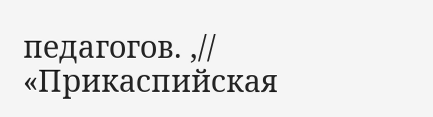педагогов. ,// «Прикаспийская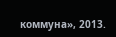коммуна», 2013.